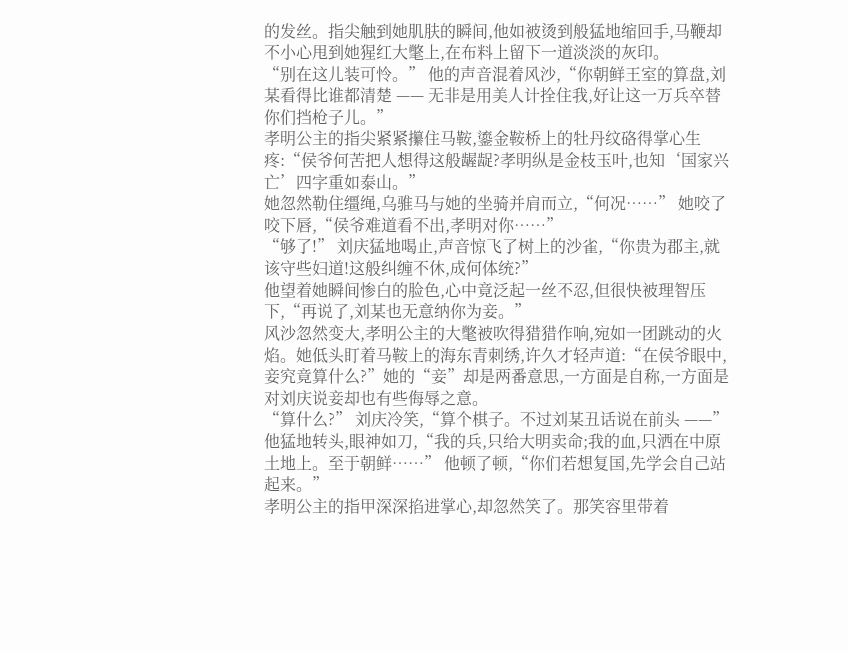的发丝。指尖触到她肌肤的瞬间,他如被烫到般猛地缩回手,马鞭却不小心甩到她猩红大氅上,在布料上留下一道淡淡的灰印。
“别在这儿装可怜。” 他的声音混着风沙,“你朝鲜王室的算盘,刘某看得比谁都清楚 —— 无非是用美人计拴住我,好让这一万兵卒替你们挡枪子儿。”
孝明公主的指尖紧紧攥住马鞍,鎏金鞍桥上的牡丹纹硌得掌心生疼:“侯爷何苦把人想得这般龌龊?孝明纵是金枝玉叶,也知‘国家兴亡’四字重如泰山。”
她忽然勒住缰绳,乌骓马与她的坐骑并肩而立,“何况……” 她咬了咬下唇,“侯爷难道看不出,孝明对你……”
“够了!” 刘庆猛地喝止,声音惊飞了树上的沙雀,“你贵为郡主,就该守些妇道!这般纠缠不休,成何体统?”
他望着她瞬间惨白的脸色,心中竟泛起一丝不忍,但很快被理智压下,“再说了,刘某也无意纳你为妾。”
风沙忽然变大,孝明公主的大氅被吹得猎猎作响,宛如一团跳动的火焰。她低头盯着马鞍上的海东青刺绣,许久才轻声道:“在侯爷眼中,妾究竟算什么?”她的“妾”却是两番意思,一方面是自称,一方面是对刘庆说妾却也有些侮辱之意。
“算什么?” 刘庆冷笑,“算个棋子。不过刘某丑话说在前头 ——” 他猛地转头,眼神如刀,“我的兵,只给大明卖命;我的血,只洒在中原土地上。至于朝鲜……” 他顿了顿,“你们若想复国,先学会自己站起来。”
孝明公主的指甲深深掐进掌心,却忽然笑了。那笑容里带着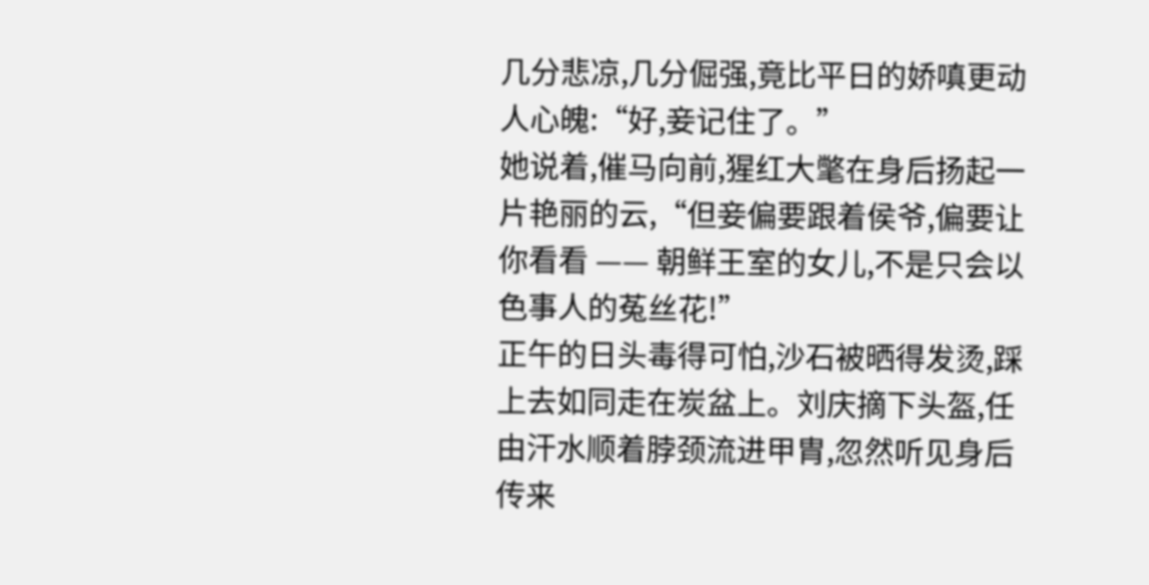几分悲凉,几分倔强,竟比平日的娇嗔更动人心魄:“好,妾记住了。”
她说着,催马向前,猩红大氅在身后扬起一片艳丽的云,“但妾偏要跟着侯爷,偏要让你看看 —— 朝鲜王室的女儿,不是只会以色事人的菟丝花!”
正午的日头毒得可怕,沙石被晒得发烫,踩上去如同走在炭盆上。刘庆摘下头盔,任由汗水顺着脖颈流进甲胄,忽然听见身后传来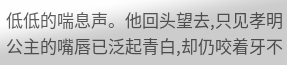低低的喘息声。他回头望去,只见孝明公主的嘴唇已泛起青白,却仍咬着牙不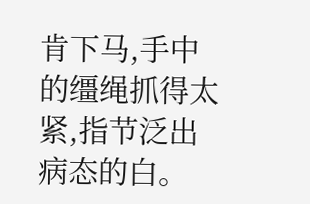肯下马,手中的缰绳抓得太紧,指节泛出病态的白。